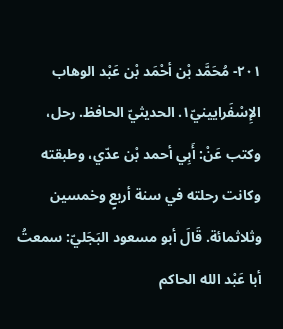٢٠١- مُحَمَّد بْن أحْمَد بْن عَبْد الوهاب الإِسْفَرايينيّ١. الحديثيّ الحافظ. رحل، وكتب عَنْ: أَبِي أحمد بْن عدّي، وطبقته وكانت رحلته في سنة أربعٍ وخمسين وثلاثمائة. قَالَ أبو مسعود البَجَليّ: سمعتُ أبا عَبْد الله الحاكم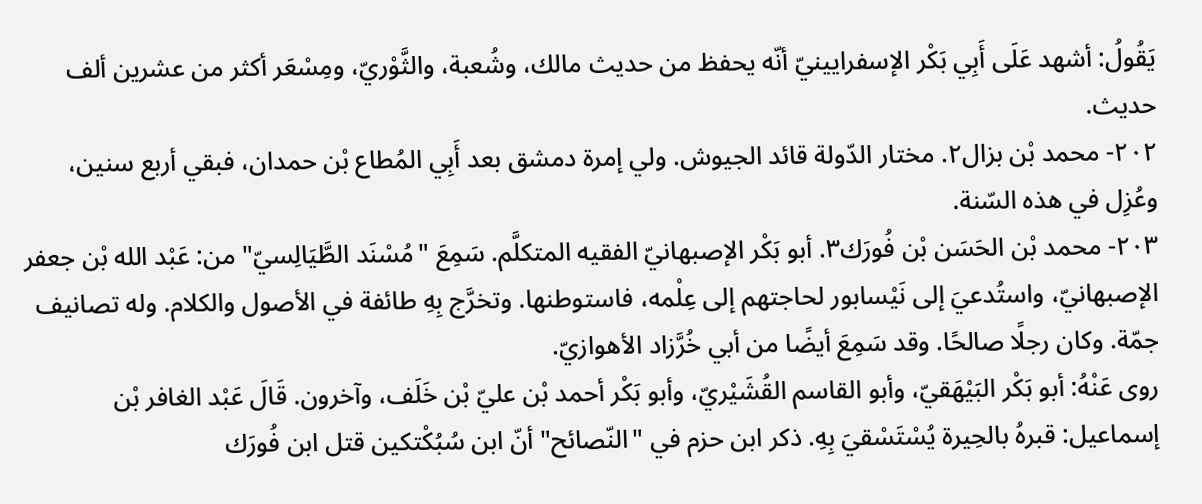يَقُولُ: أشهد عَلَى أَبِي بَكْر الإسفرايينيّ أنّه يحفظ من حديث مالك، وشُعبة، والثَّوْريّ، ومِسْعَر أكثر من عشرين ألف حديث.
٢٠٢- محمد بْن بزال٢. مختار الدّولة قائد الجيوش. ولي إمرة دمشق بعد أَبِي المُطاع بْن حمدان، فبقي أربع سنين، وعُزِل في هذه السّنة.
٢٠٣- محمد بْن الحَسَن بْن فُورَك٣. أبو بَكْر الإصبهانيّ الفقيه المتكلَّم. سَمِعَ "مُسْنَد الطَّيَالِسيّ" من: عَبْد الله بْن جعفر الإصبهانيّ، واستُدعيَ إلى نَيْسابور لحاجتهم إلى عِلْمه، فاستوطنها. وتخرَّج بِهِ طائفة في الأصول والكلام. وله تصانيف جمّة. وكان رجلًا صالحًا. وقد سَمِعَ أيضًا من أبي خُرَّزاد الأهوازيّ.
روى عَنْهُ: أبو بَكْر البَيْهَقيّ، وأبو القاسم القُشَيْريّ، وأبو بَكْر أحمد بْن عليّ بْن خَلَف، وآخرون. قَالَ عَبْد الغافر بْن إسماعيل: قبرهُ بالحِيرة يُسْتَسْقيَ بِهِ. ذكر ابن حزم في "النّصائح" أنّ ابن سُبُكْتكين قتل ابن فُورَك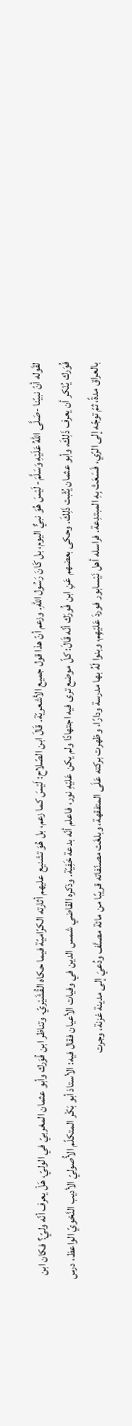لقَوله أنّ نبيّنا -صَلَّى اللهُ عَلَيْهِ وَسَلَّمَ- لَيْسَ هُوَ نبيٌّ اليوم، بل كَانَ رَسُول اللهِ. وزعم أنّ هذا قول جميع الأشعريّة. قَالَ ابن الصّلاح: لَيْسَ كما زعم، بل هُوَ تشنيع عليهم أثارته الكرّاميّة فيما حكاه القُشَيْريّ. وتناظر ابن فُوَرك وأبو عثمان المغربيّ في الوليّ، هَلْ يعرف أنّه وليّ؟ فكان ابن فُوَرك يُنْكر أن يعرف ذَلِكَ، وأبو عثمان يُثْبت ذَلِكَ. وحكى بعضهم عَنِ ابن فُورَك أنّه قَالَ: كلّ موضع ترى فيه اجتهادًا ولم يكن عَليْهِ نور، فاعلم أنّه بدعة خَفِيّة. وذكره القاضي شمس الدين في وفيات الأعيان فقال فيه: الأستاذ أبو بَكْر المتكلّم الأُصوليّ الأديب النَّحْويّ الواعظ، درس بالعراق مدةً، ثمّ توجّه إلى الرّي، فَسَعَتْ بِهِ المبتدِعة. فراسله أهل نَيْسابور فوردَ عَليْهِم، وبنوا لَهُ بها مدرسة ودارًا، وظهرت بركته عَلَى المتفقهة، وبلغَت مصنّفاته قريبًا من مائة مصنَّف ودُعيَ إلى مدينة غزنة، وجرت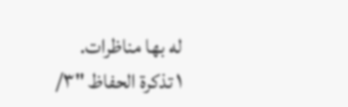له بها مناظرات.
١ تذكرة الحفاظ "٣/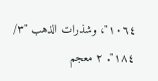١٠٦٤"، وشذرات الذهب "٣/ ١٨٤". ٢ معجم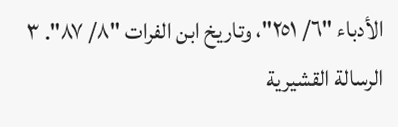الأدباء "٦/ ٢٥١"، وتاريخ ابن الفرات "٨/ ٨٧". ٣ الرسالة القشيرية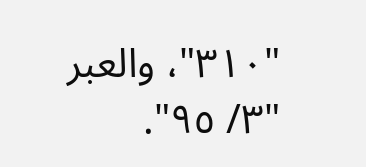"٣١٠"، والعبر "٣/ ٩٥".